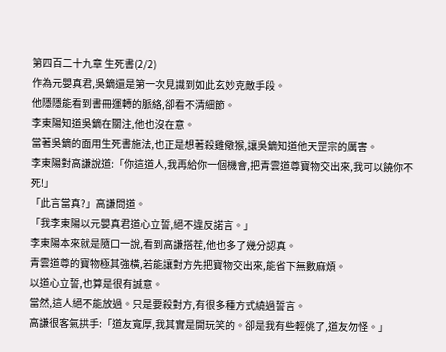第四百二十九章 生死書(2/2)
作為元嬰真君,吳鏑還是第一次見識到如此玄妙克敵手段。
他隱隱能看到書冊運轉的脈絡,卻看不清細節。
李東陽知道吳鏑在關注,他也沒在意。
當著吳鏑的面用生死書施法,也正是想著殺雞儆猴,讓吳鏑知道他天罡宗的厲害。
李東陽對高謙說道:「你這道人,我再給你一個機會,把青雲道尊寶物交出來,我可以饒你不死!」
「此言當真?」高謙問道。
「我李東陽以元嬰真君道心立誓,絕不違反諾言。」
李東陽本來就是隨口一說,看到高謙搭茬,他也多了幾分認真。
青雲道尊的寶物極其強橫,若能讓對方先把寶物交出來,能省下無數麻煩。
以道心立誓,也算是很有誠意。
當然,這人絕不能放過。只是要殺對方,有很多種方式繞過誓言。
高謙很客氣拱手:「道友寬厚,我其實是開玩笑的。卻是我有些輕佻了,道友勿怪。」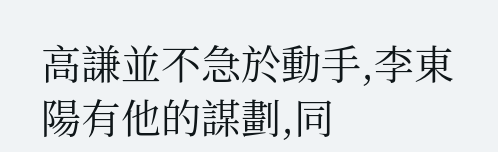高謙並不急於動手,李東陽有他的謀劃,同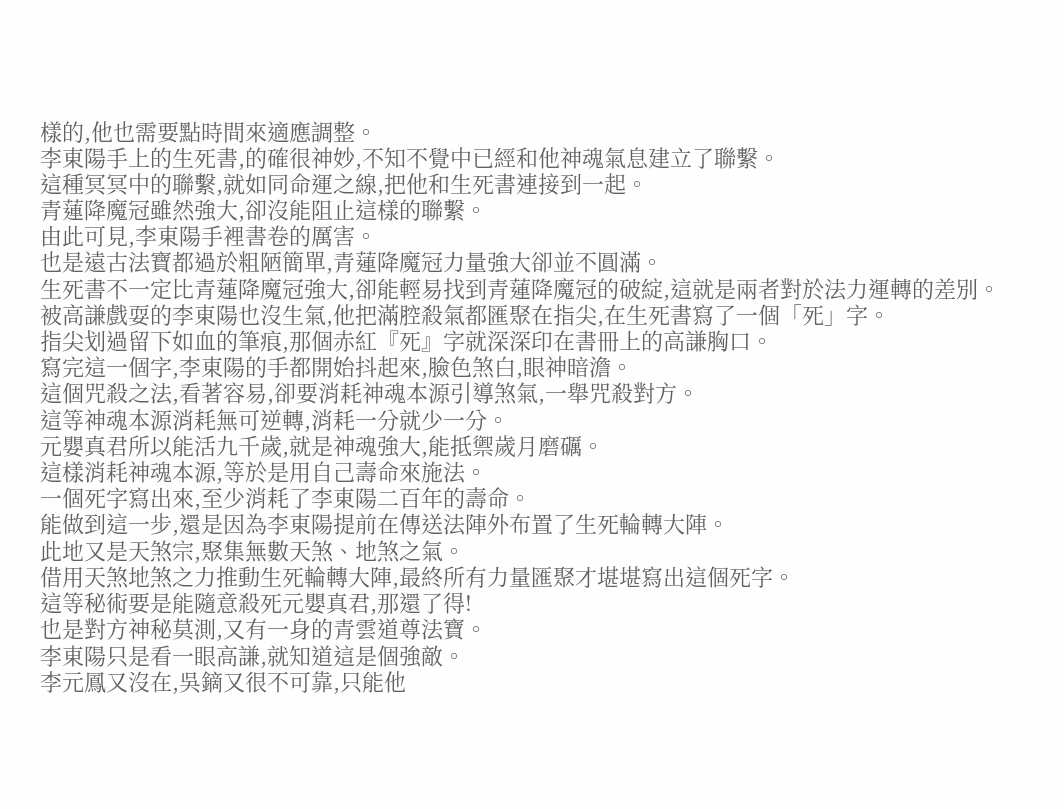樣的,他也需要點時間來適應調整。
李東陽手上的生死書,的確很神妙,不知不覺中已經和他神魂氣息建立了聯繫。
這種冥冥中的聯繫,就如同命運之線,把他和生死書連接到一起。
青蓮降魔冠雖然強大,卻沒能阻止這樣的聯繫。
由此可見,李東陽手裡書卷的厲害。
也是遠古法寶都過於粗陋簡單,青蓮降魔冠力量強大卻並不圓滿。
生死書不一定比青蓮降魔冠強大,卻能輕易找到青蓮降魔冠的破綻,這就是兩者對於法力運轉的差別。
被高謙戲耍的李東陽也沒生氣,他把滿腔殺氣都匯聚在指尖,在生死書寫了一個「死」字。
指尖划過留下如血的筆痕,那個赤紅『死』字就深深印在書冊上的高謙胸口。
寫完這一個字,李東陽的手都開始抖起來,臉色煞白,眼神暗澹。
這個咒殺之法,看著容易,卻要消耗神魂本源引導煞氣,一舉咒殺對方。
這等神魂本源消耗無可逆轉,消耗一分就少一分。
元嬰真君所以能活九千歲,就是神魂強大,能抵禦歲月磨礪。
這樣消耗神魂本源,等於是用自己壽命來施法。
一個死字寫出來,至少消耗了李東陽二百年的壽命。
能做到這一步,還是因為李東陽提前在傳送法陣外布置了生死輪轉大陣。
此地又是天煞宗,聚集無數天煞、地煞之氣。
借用天煞地煞之力推動生死輪轉大陣,最終所有力量匯聚才堪堪寫出這個死字。
這等秘術要是能隨意殺死元嬰真君,那還了得!
也是對方神秘莫測,又有一身的青雲道尊法寶。
李東陽只是看一眼高謙,就知道這是個強敵。
李元鳳又沒在,吳鏑又很不可靠,只能他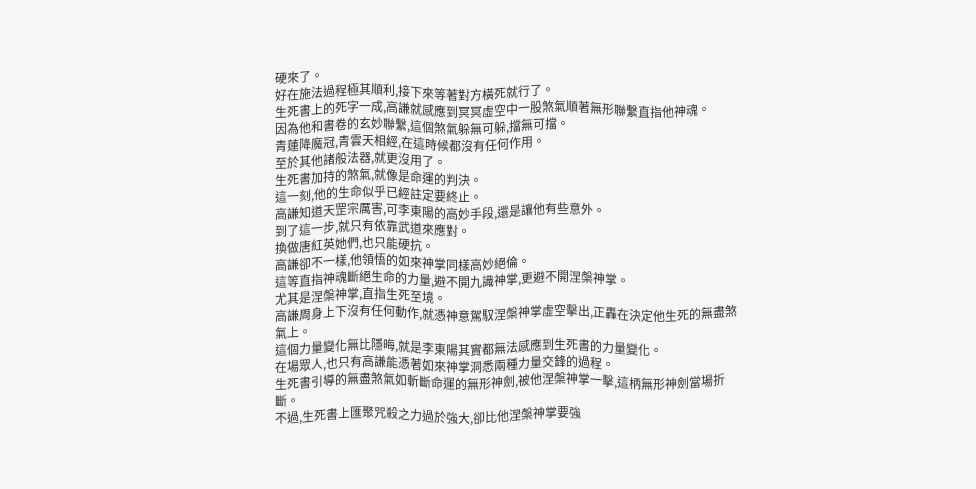硬來了。
好在施法過程極其順利,接下來等著對方橫死就行了。
生死書上的死字一成,高謙就感應到冥冥虛空中一股煞氣順著無形聯繫直指他神魂。
因為他和書卷的玄妙聯繫,這個煞氣躲無可躲,擋無可擋。
青蓮降魔冠,青雲天相經,在這時候都沒有任何作用。
至於其他諸般法器,就更沒用了。
生死書加持的煞氣,就像是命運的判決。
這一刻,他的生命似乎已經註定要終止。
高謙知道天罡宗厲害,可李東陽的高妙手段,還是讓他有些意外。
到了這一步,就只有依靠武道來應對。
換做唐紅英她們,也只能硬抗。
高謙卻不一樣,他領悟的如來神掌同樣高妙絕倫。
這等直指神魂斷絕生命的力量,避不開九識神掌,更避不開涅槃神掌。
尤其是涅槃神掌,直指生死至境。
高謙周身上下沒有任何動作,就憑神意駕馭涅槃神掌虛空擊出,正轟在決定他生死的無盡煞氣上。
這個力量變化無比隱晦,就是李東陽其實都無法感應到生死書的力量變化。
在場眾人,也只有高謙能憑著如來神掌洞悉兩種力量交鋒的過程。
生死書引導的無盡煞氣如斬斷命運的無形神劍,被他涅槃神掌一擊,這柄無形神劍當場折斷。
不過,生死書上匯聚咒殺之力過於強大,卻比他涅槃神掌要強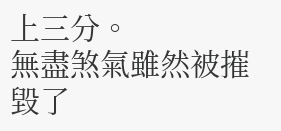上三分。
無盡煞氣雖然被摧毀了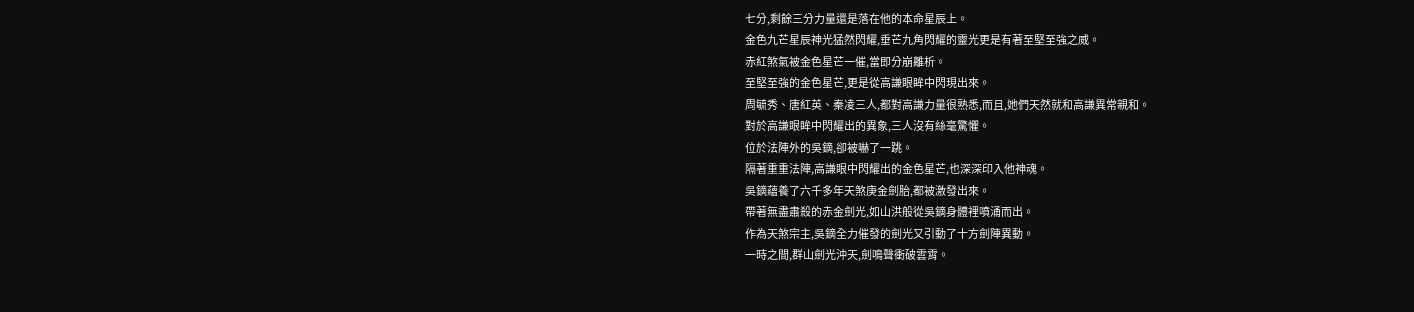七分,剩餘三分力量還是落在他的本命星辰上。
金色九芒星辰神光猛然閃耀,垂芒九角閃耀的靈光更是有著至堅至強之威。
赤紅煞氣被金色星芒一催,當即分崩離析。
至堅至強的金色星芒,更是從高謙眼眸中閃現出來。
周毓秀、唐紅英、秦凌三人,都對高謙力量很熟悉,而且,她們天然就和高謙異常親和。
對於高謙眼眸中閃耀出的異象,三人沒有絲毫驚懼。
位於法陣外的吳鏑,卻被嚇了一跳。
隔著重重法陣,高謙眼中閃耀出的金色星芒,也深深印入他神魂。
吳鏑蘊養了六千多年天煞庚金劍胎,都被激發出來。
帶著無盡肅殺的赤金劍光,如山洪般從吳鏑身體裡噴涌而出。
作為天煞宗主,吳鏑全力催發的劍光又引動了十方劍陣異動。
一時之間,群山劍光沖天,劍鳴聲衝破雲霄。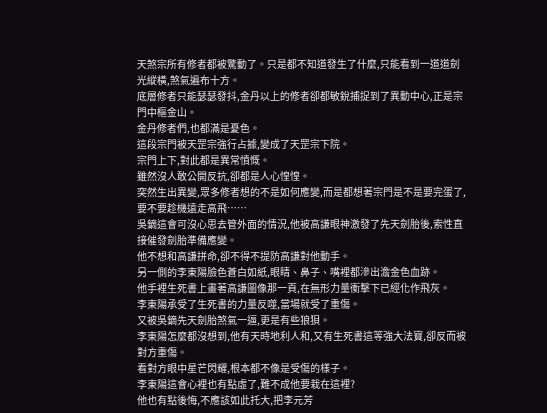天煞宗所有修者都被驚動了。只是都不知道發生了什麼,只能看到一道道劍光縱橫,煞氣遍布十方。
底層修者只能瑟瑟發抖,金丹以上的修者卻都敏銳捕捉到了異動中心,正是宗門中樞金山。
金丹修者們,也都滿是憂色。
這段宗門被天罡宗強行占據,變成了天罡宗下院。
宗門上下,對此都是異常憤慨。
雖然沒人敢公開反抗,卻都是人心惶惶。
突然生出異變,眾多修者想的不是如何應變,而是都想著宗門是不是要完蛋了,要不要趁機遠走高飛……
吳鏑這會可沒心思去管外面的情況,他被高謙眼神激發了先天劍胎後,索性直接催發劍胎準備應變。
他不想和高謙拼命,卻不得不提防高謙對他動手。
另一側的李東陽臉色蒼白如紙,眼睛、鼻子、嘴裡都滲出澹金色血跡。
他手裡生死書上畫著高謙圖像那一頁,在無形力量衝擊下已經化作飛灰。
李東陽承受了生死書的力量反噬,當場就受了重傷。
又被吳鏑先天劍胎煞氣一逼,更是有些狼狽。
李東陽怎麼都沒想到,他有天時地利人和,又有生死書這等強大法寶,卻反而被對方重傷。
看對方眼中星芒閃耀,根本都不像是受傷的樣子。
李東陽這會心裡也有點虛了,難不成他要栽在這裡?
他也有點後悔,不應該如此托大,把李元芳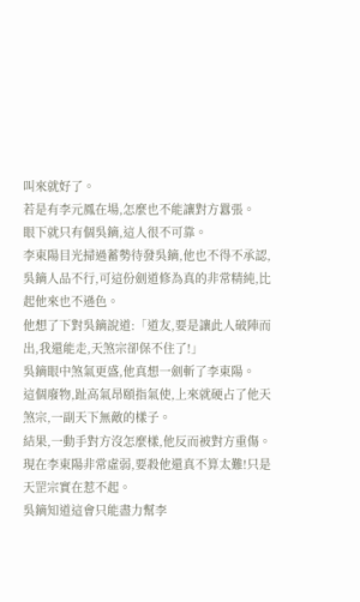叫來就好了。
若是有李元鳳在場,怎麼也不能讓對方囂張。
眼下就只有個吳鏑,這人很不可靠。
李東陽目光掃過蓄勢待發吳鏑,他也不得不承認,吳鏑人品不行,可這份劍道修為真的非常精純,比起他來也不遜色。
他想了下對吳鏑說道:「道友,要是讓此人破陣而出,我還能走,天煞宗卻保不住了!」
吳鏑眼中煞氣更盛,他真想一劍斬了李東陽。
這個廢物,趾高氣昂頤指氣使,上來就硬占了他天煞宗,一副天下無敵的樣子。
結果,一動手對方沒怎麼樣,他反而被對方重傷。
現在李東陽非常虛弱,要殺他還真不算太難!只是天罡宗實在惹不起。
吳鏑知道這會只能盡力幫李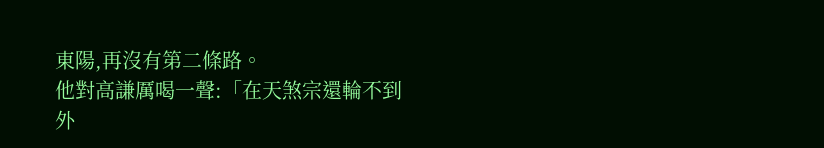東陽,再沒有第二條路。
他對高謙厲喝一聲:「在天煞宗還輪不到外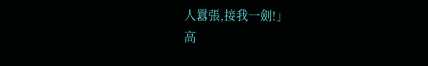人囂張,接我一劍!」
高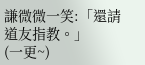謙微微一笑:「還請道友指教。」
(一更~)